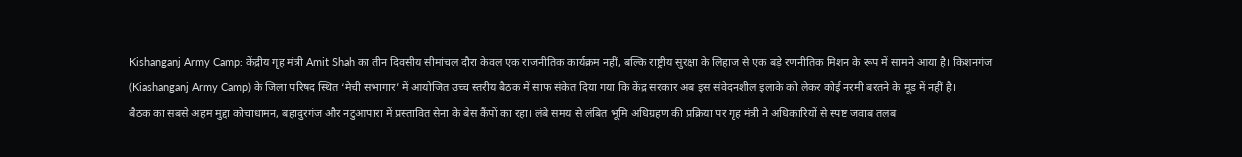Kishanganj Army Camp: केंद्रीय गृह मंत्री Amit Shah का तीन दिवसीय सीमांचल दौरा केवल एक राजनीतिक कार्यक्रम नहीं, बल्कि राष्ट्रीय सुरक्षा के लिहाज से एक बड़े रणनीतिक मिशन के रूप में सामने आया है। किशनगंज (Kiashanganj Army Camp) के जिला परिषद स्थित ‘मेची सभागार’ में आयोजित उच्च स्तरीय बैठक में साफ संकेत दिया गया कि केंद्र सरकार अब इस संवेदनशील इलाके को लेकर कोई नरमी बरतने के मूड में नहीं है।
बैठक का सबसे अहम मुद्दा कोचाधामन, बहादुरगंज और नटुआपारा में प्रस्तावित सेना के बेस कैंपों का रहा। लंबे समय से लंबित भूमि अधिग्रहण की प्रक्रिया पर गृह मंत्री ने अधिकारियों से स्पष्ट जवाब तलब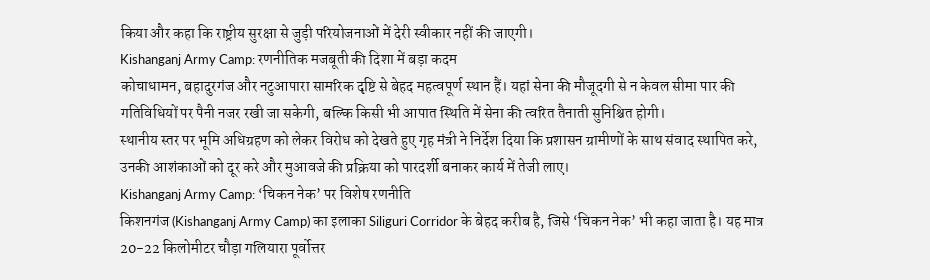किया और कहा कि राष्ट्रीय सुरक्षा से जुड़ी परियोजनाओं में देरी स्वीकार नहीं की जाएगी।
Kishanganj Army Camp: रणनीतिक मजबूती की दिशा में बड़ा कदम
कोचाधामन, बहादुरगंज और नटुआपारा सामरिक दृष्टि से बेहद महत्वपूर्ण स्थान हैं। यहां सेना की मौजूदगी से न केवल सीमा पार की गतिविधियों पर पैनी नजर रखी जा सकेगी, बल्कि किसी भी आपात स्थिति में सेना की त्वरित तैनाती सुनिश्चित होगी।
स्थानीय स्तर पर भूमि अधिग्रहण को लेकर विरोध को देखते हुए गृह मंत्री ने निर्देश दिया कि प्रशासन ग्रामीणों के साथ संवाद स्थापित करे, उनकी आशंकाओं को दूर करे और मुआवजे की प्रक्रिया को पारदर्शी बनाकर कार्य में तेजी लाए।
Kishanganj Army Camp: ‘चिकन नेक’ पर विशेष रणनीति
किशनगंज (Kishanganj Army Camp) का इलाका Siliguri Corridor के बेहद करीब है, जिसे ‘चिकन नेक’ भी कहा जाता है। यह मात्र 20-22 किलोमीटर चौड़ा गलियारा पूर्वोत्तर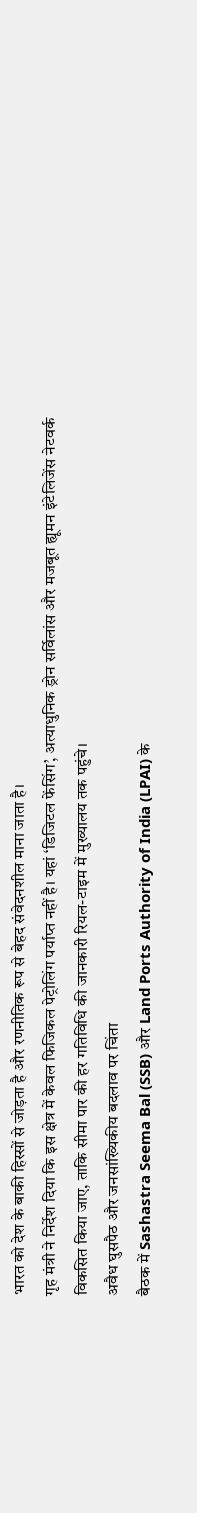भारत को देश के बाकी हिस्सों से जोड़ता है और रणनीतिक रूप से बेहद संवेदनशील माना जाता है।
गृह मंत्री ने निर्देश दिया कि इस क्षेत्र में केवल फिजिकल पेट्रोलिंग पर्याप्त नहीं है। यहां ‘डिजिटल फेंसिंग’, अत्याधुनिक ड्रोन सर्विलांस और मजबूत ह्यूमन इंटेलिजेंस नेटवर्क विकसित किया जाए, ताकि सीमा पार की हर गतिविधि की जानकारी रियल-टाइम में मुख्यालय तक पहुंचे।
अवैध घुसपैठ और जनसांख्यिकीय बदलाव पर चिंता
बैठक में Sashastra Seema Bal (SSB) और Land Ports Authority of India (LPAI) के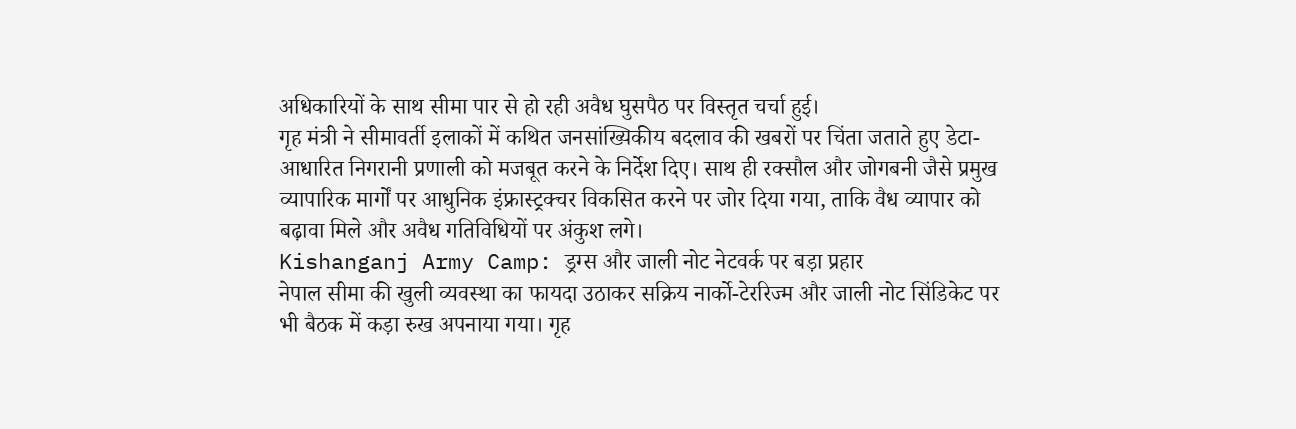अधिकारियों के साथ सीमा पार से हो रही अवैध घुसपैठ पर विस्तृत चर्चा हुई।
गृह मंत्री ने सीमावर्ती इलाकों में कथित जनसांख्यिकीय बदलाव की खबरों पर चिंता जताते हुए डेटा-आधारित निगरानी प्रणाली को मजबूत करने के निर्देश दिए। साथ ही रक्सौल और जोगबनी जैसे प्रमुख व्यापारिक मार्गों पर आधुनिक इंफ्रास्ट्रक्चर विकसित करने पर जोर दिया गया, ताकि वैध व्यापार को बढ़ावा मिले और अवैध गतिविधियों पर अंकुश लगे।
Kishanganj Army Camp: ड्रग्स और जाली नोट नेटवर्क पर बड़ा प्रहार
नेपाल सीमा की खुली व्यवस्था का फायदा उठाकर सक्रिय नार्को-टेररिज्म और जाली नोट सिंडिकेट पर भी बैठक में कड़ा रुख अपनाया गया। गृह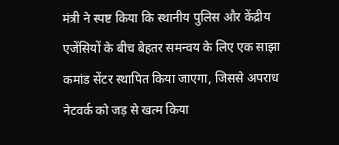मंत्री ने स्पष्ट किया कि स्थानीय पुलिस और केंद्रीय एजेंसियों के बीच बेहतर समन्वय के लिए एक साझा कमांड सेंटर स्थापित किया जाएगा, जिससे अपराध नेटवर्क को जड़ से खत्म किया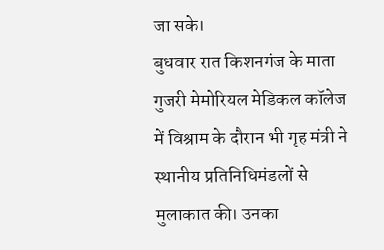जा सके।
बुधवार रात किशनगंज के माता गुजरी मेमोरियल मेडिकल कॉलेज में विश्राम के दौरान भी गृह मंत्री ने स्थानीय प्रतिनिधिमंडलों से मुलाकात की। उनका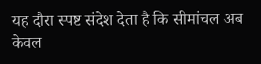यह दौरा स्पष्ट संदेश देता है कि सीमांचल अब केवल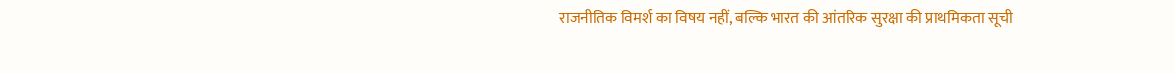राजनीतिक विमर्श का विषय नहीं, बल्कि भारत की आंतरिक सुरक्षा की प्राथमिकता सूची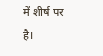में शीर्ष पर है।